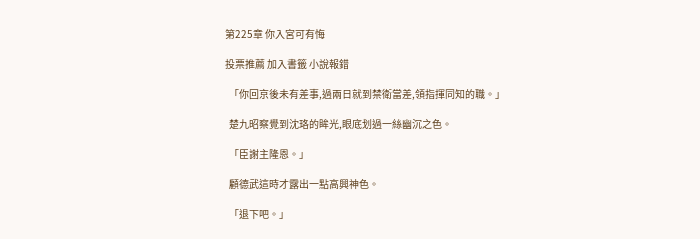第225章 你入宮可有悔

投票推薦 加入書籤 小說報錯

  「你回京後未有差事,過兩日就到禁衛當差,領指揮同知的職。」

  楚九昭察覺到沈珞的眸光,眼底划過一絲幽沉之色。

  「臣謝主隆恩。」

  顧德武這時才露出一點高興神色。

  「退下吧。」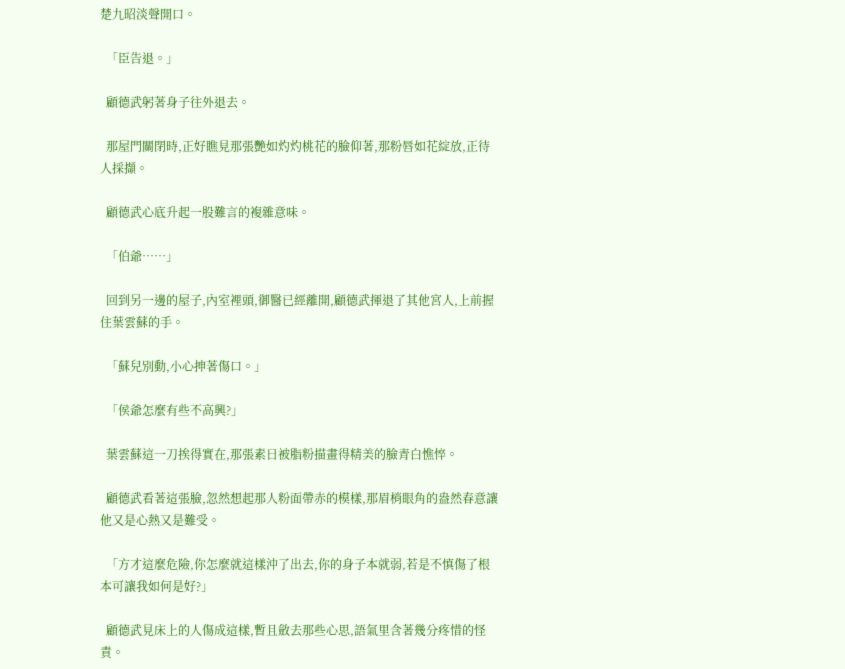楚九昭淡聲開口。

  「臣告退。」

  顧德武躬著身子往外退去。

  那屋門關閉時,正好瞧見那張艷如灼灼桃花的臉仰著,那粉唇如花綻放,正待人採擷。

  顧德武心底升起一股難言的複雜意味。

  「伯爺……」

  回到另一邊的屋子,內室裡頭,御醫已經離開,顧德武揮退了其他宮人,上前握住葉雲蘇的手。

  「蘇兒別動,小心抻著傷口。」

  「侯爺怎麼有些不高興?」

  葉雲蘇這一刀挨得實在,那張素日被脂粉描畫得精美的臉青白憔悴。

  顧德武看著這張臉,忽然想起那人粉面帶赤的模樣,那眉梢眼角的盎然春意讓他又是心熱又是難受。

  「方才這麼危險,你怎麼就這樣沖了出去,你的身子本就弱,若是不慎傷了根本可讓我如何是好?」

  顧德武見床上的人傷成這樣,暫且斂去那些心思,語氣里含著幾分疼惜的怪責。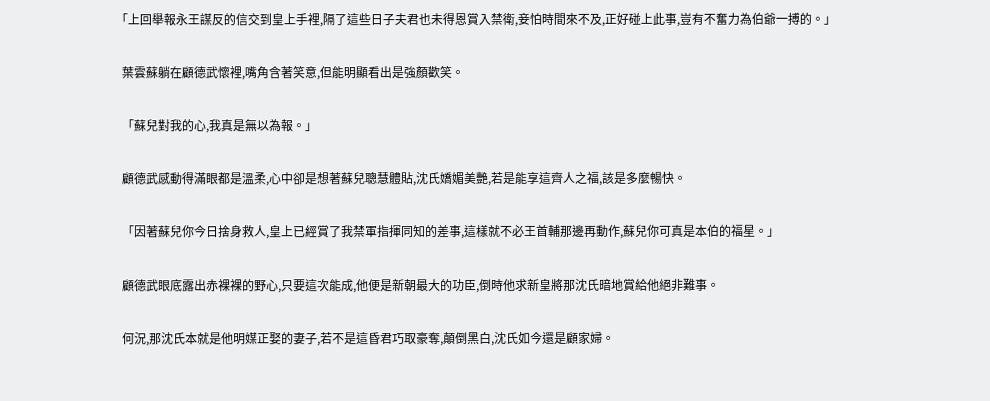「上回舉報永王謀反的信交到皇上手裡,隔了這些日子夫君也未得恩賞入禁衛,妾怕時間來不及,正好碰上此事,豈有不奮力為伯爺一搏的。」

  葉雲蘇躺在顧德武懷裡,嘴角含著笑意,但能明顯看出是強顏歡笑。

  「蘇兒對我的心,我真是無以為報。」

  顧德武感動得滿眼都是溫柔,心中卻是想著蘇兒聰慧體貼,沈氏嬌媚美艷,若是能享這齊人之福,該是多麼暢快。

  「因著蘇兒你今日捨身救人,皇上已經賞了我禁軍指揮同知的差事,這樣就不必王首輔那邊再動作,蘇兒你可真是本伯的福星。」

  顧德武眼底露出赤裸裸的野心,只要這次能成,他便是新朝最大的功臣,倒時他求新皇將那沈氏暗地賞給他絕非難事。

  何況,那沈氏本就是他明媒正娶的妻子,若不是這昏君巧取豪奪,顛倒黑白,沈氏如今還是顧家婦。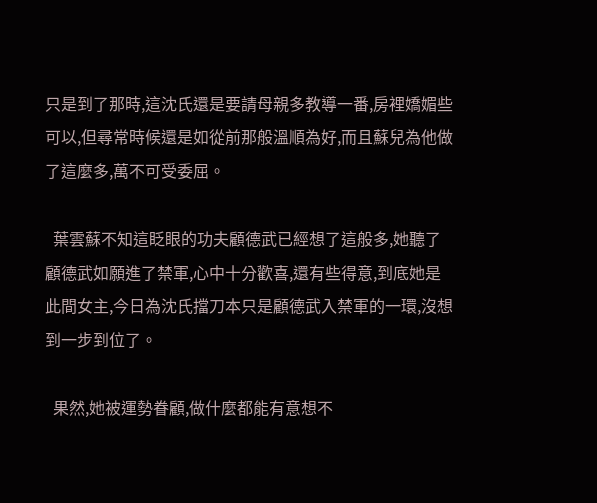只是到了那時,這沈氏還是要請母親多教導一番,房裡嬌媚些可以,但尋常時候還是如從前那般溫順為好,而且蘇兒為他做了這麼多,萬不可受委屈。

  葉雲蘇不知這眨眼的功夫顧德武已經想了這般多,她聽了顧德武如願進了禁軍,心中十分歡喜,還有些得意,到底她是此間女主,今日為沈氏擋刀本只是顧德武入禁軍的一環,沒想到一步到位了。

  果然,她被運勢眷顧,做什麼都能有意想不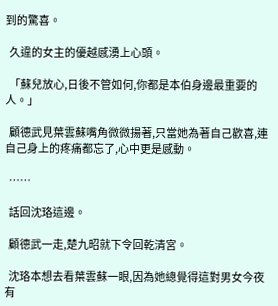到的驚喜。

  久違的女主的優越感湧上心頭。

  「蘇兒放心,日後不管如何,你都是本伯身邊最重要的人。」

  顧德武見葉雲蘇嘴角微微揚著,只當她為著自己歡喜,連自己身上的疼痛都忘了,心中更是感動。

  ……

  話回沈珞這邊。

  顧德武一走,楚九昭就下令回乾清宮。

  沈珞本想去看葉雲蘇一眼,因為她總覺得這對男女今夜有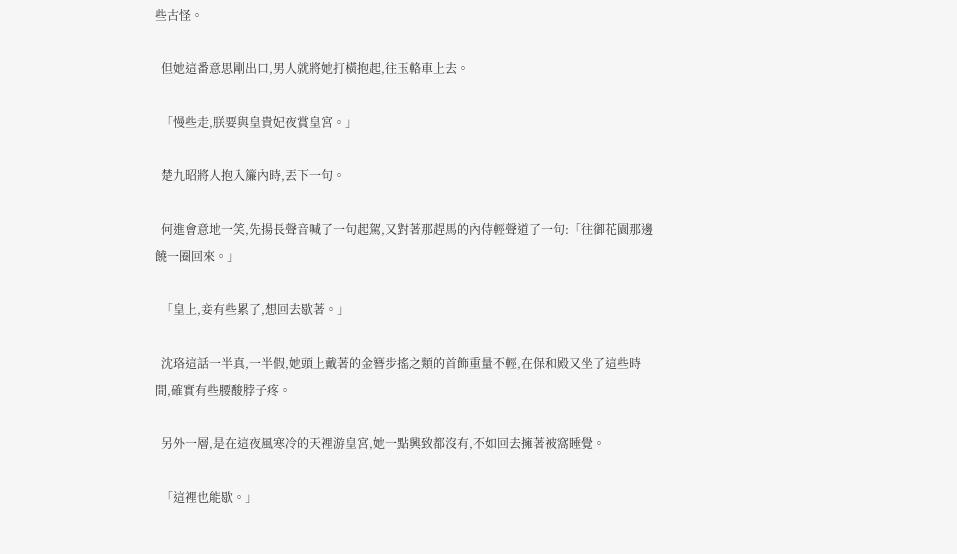些古怪。

  但她這番意思剛出口,男人就將她打橫抱起,往玉輅車上去。

  「慢些走,朕要與皇貴妃夜賞皇宮。」

  楚九昭將人抱入簾內時,丟下一句。

  何進會意地一笑,先揚長聲音喊了一句起駕,又對著那趕馬的內侍輕聲道了一句:「往御花園那邊饒一圈回來。」

  「皇上,妾有些累了,想回去歇著。」

  沈珞這話一半真,一半假,她頭上戴著的金簪步搖之類的首飾重量不輕,在保和殿又坐了這些時間,確實有些腰酸脖子疼。

  另外一層,是在這夜風寒冷的天裡游皇宮,她一點興致都沒有,不如回去擁著被窩睡覺。

  「這裡也能歇。」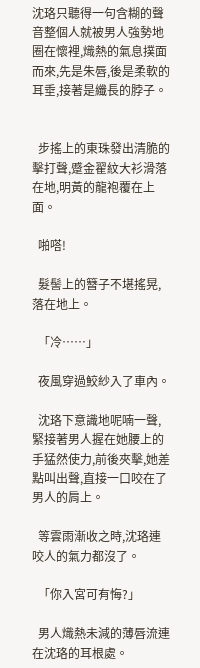沈珞只聽得一句含糊的聲音整個人就被男人強勢地圈在懷裡,熾熱的氣息撲面而來,先是朱唇,後是柔軟的耳垂,接著是纖長的脖子。


  步搖上的東珠發出清脆的擊打聲,蹙金翟紋大衫滑落在地,明黃的龍袍覆在上面。

  啪嗒!

  髮髻上的簪子不堪搖晃,落在地上。

  「冷……」

  夜風穿過鮫紗入了車內。

  沈珞下意識地呢喃一聲,緊接著男人握在她腰上的手猛然使力,前後夾擊,她差點叫出聲,直接一口咬在了男人的肩上。

  等雲雨漸收之時,沈珞連咬人的氣力都沒了。

  「你入宮可有悔?」

  男人熾熱未減的薄唇流連在沈珞的耳根處。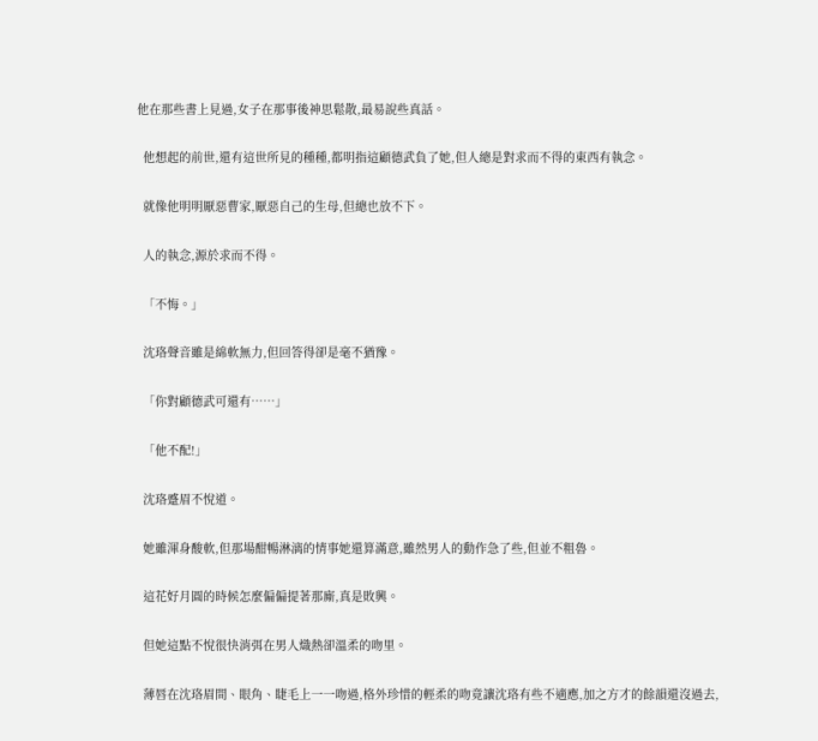他在那些書上見過,女子在那事後神思鬆散,最易說些真話。

  他想起的前世,還有這世所見的種種,都明指這顧德武負了她,但人總是對求而不得的東西有執念。

  就像他明明厭惡曹家,厭惡自己的生母,但總也放不下。

  人的執念,源於求而不得。

  「不悔。」

  沈珞聲音雖是綿軟無力,但回答得卻是毫不猶豫。

  「你對顧德武可還有……」

  「他不配!」

  沈珞蹙眉不悅道。

  她雖渾身酸軟,但那場酣暢淋漓的情事她還算滿意,雖然男人的動作急了些,但並不粗魯。

  這花好月圓的時候怎麼偏偏提著那廝,真是敗興。

  但她這點不悅很快消弭在男人熾熱卻溫柔的吻里。

  薄唇在沈珞眉間、眼角、睫毛上一一吻過,格外珍惜的輕柔的吻竟讓沈珞有些不適應,加之方才的餘韻還沒過去,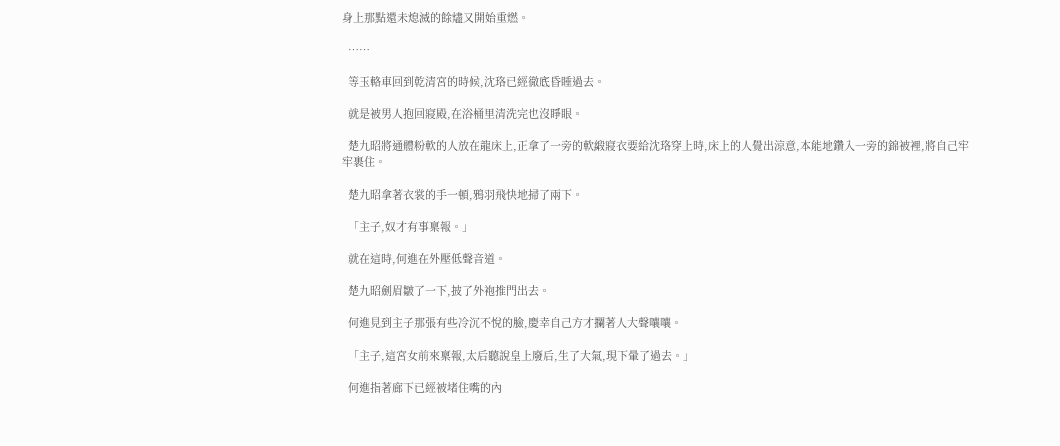身上那點還未熄滅的餘燼又開始重燃。

  ……

  等玉輅車回到乾清宮的時候,沈珞已經徹底昏睡過去。

  就是被男人抱回寢殿,在浴桶里清洗完也沒睜眼。

  楚九昭將通體粉軟的人放在龍床上,正拿了一旁的軟緞寢衣要給沈珞穿上時,床上的人覺出涼意,本能地鑽入一旁的錦被裡,將自己牢牢裹住。

  楚九昭拿著衣裳的手一頓,鴉羽飛快地掃了兩下。

  「主子,奴才有事稟報。」

  就在這時,何進在外壓低聲音道。

  楚九昭劍眉皺了一下,披了外袍推門出去。

  何進見到主子那張有些冷沉不悅的臉,慶幸自己方才攔著人大聲嚷嚷。

  「主子,這宮女前來稟報,太后聽說皇上廢后,生了大氣,現下暈了過去。」

  何進指著廊下已經被堵住嘴的內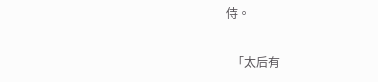侍。

  「太后有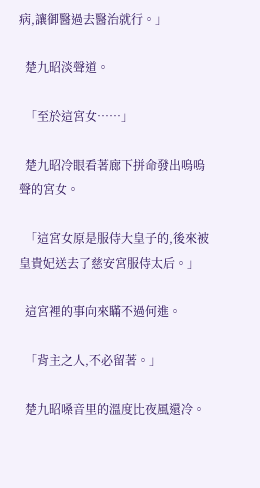病,讓御醫過去醫治就行。」

  楚九昭淡聲道。

  「至於這宮女……」

  楚九昭冷眼看著廊下拼命發出嗚嗚聲的宮女。

  「這宮女原是服侍大皇子的,後來被皇貴妃送去了慈安宮服侍太后。」

  這宮裡的事向來瞞不過何進。

  「背主之人,不必留著。」

  楚九昭嗓音里的溫度比夜風還冷。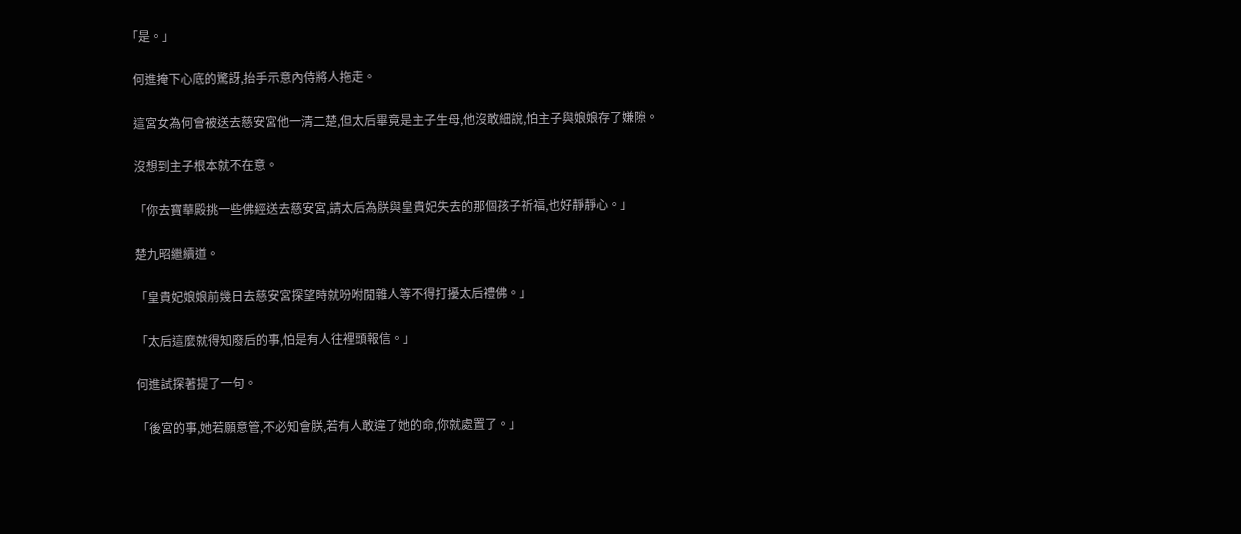「是。」

  何進掩下心底的驚訝,抬手示意內侍將人拖走。

  這宮女為何會被送去慈安宮他一清二楚,但太后畢竟是主子生母,他沒敢細說,怕主子與娘娘存了嫌隙。

  沒想到主子根本就不在意。

  「你去寶華殿挑一些佛經送去慈安宮,請太后為朕與皇貴妃失去的那個孩子祈福,也好靜靜心。」

  楚九昭繼續道。

  「皇貴妃娘娘前幾日去慈安宮探望時就吩咐閒雜人等不得打擾太后禮佛。」

  「太后這麼就得知廢后的事,怕是有人往裡頭報信。」

  何進試探著提了一句。

  「後宮的事,她若願意管,不必知會朕,若有人敢違了她的命,你就處置了。」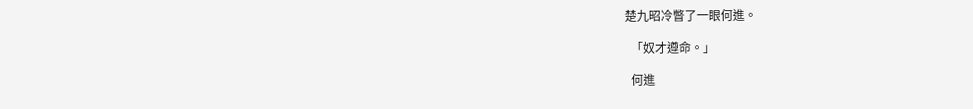楚九昭冷瞥了一眼何進。

  「奴才遵命。」

  何進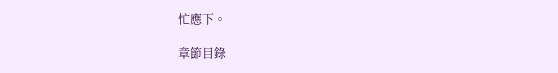忙應下。

章節目錄